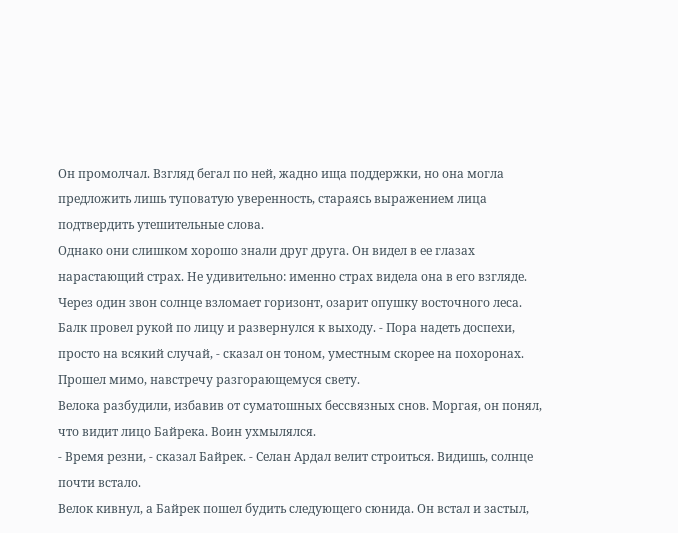Он промолчал. Взгляд бегал по ней, жадно ища поддержки, но она могла предложить лишь туповатую уверенность, стараясь выражением лица подтвердить утешительные слова.
Однако они слишком хорошо знали друг друга. Он видел в ее глазах нарастающий страх. Не удивительно: именно страх видела она в его взгляде.
Через один звон солнце взломает горизонт, озарит опушку восточного леса.
Балк провел рукой по лицу и развернулся к выходу. - Пора надеть доспехи, просто на всякий случай, - сказал он тоном, уместным скорее на похоронах. Прошел мимо, навстречу разгорающемуся свету.
Велока разбудили, избавив от суматошных бессвязных снов. Моргая, он понял, что видит лицо Байрека. Воин ухмылялся.
- Время резни, - сказал Байрек. - Селан Ардал велит строиться. Видишь, солнце почти встало.
Велок кивнул, а Байрек пошел будить следующего сюнида. Он встал и застыл,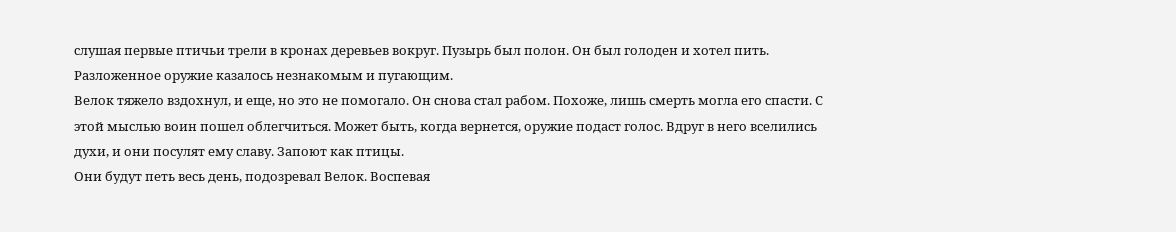слушая первые птичьи трели в кронах деревьев вокруг. Пузырь был полон. Он был голоден и хотел пить. Разложенное оружие казалось незнакомым и пугающим.
Велок тяжело вздохнул, и еще, но это не помогало. Он снова стал рабом. Похоже, лишь смерть могла его спасти. С этой мыслью воин пошел облегчиться. Может быть, когда вернется, оружие подаст голос. Вдруг в него вселились духи, и они посулят ему славу. Запоют как птицы.
Они будут петь весь день, подозревал Велок. Воспевая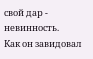свой дар - невинность.
Как он завидовал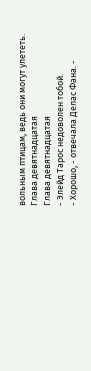вольным птицам, ведь они могут улететь.
Глава девятнадцатая
Глава девятнадцатая
- Элейд Тарос недоволен тобой.
- Хорошо, - отвечала Делас Фана. -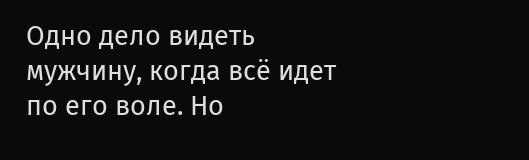Одно дело видеть мужчину, когда всё идет по его воле. Но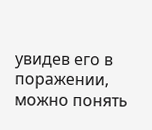увидев его в поражении, можно понять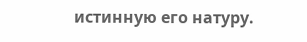истинную его натуру.